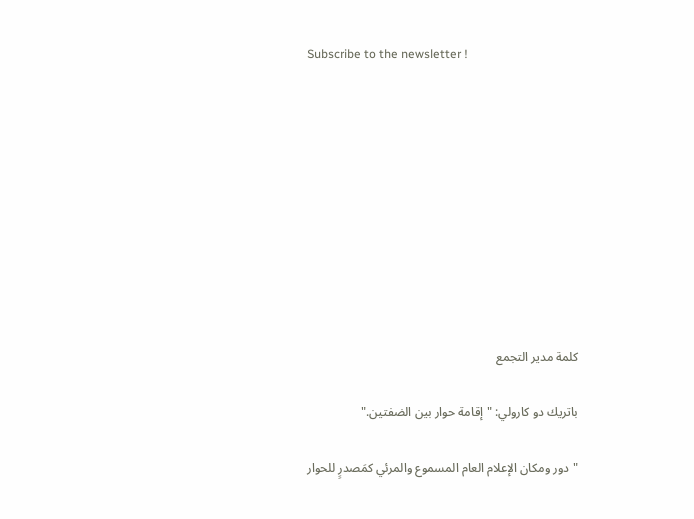Subscribe to the newsletter !










كلمة مدير التجمع

باتريك دو كارولي: "إقامة حوار بين الضفتين."

"دور ومكان الإعلام العام المسموع والمرئي كمَصدرٍ للحوار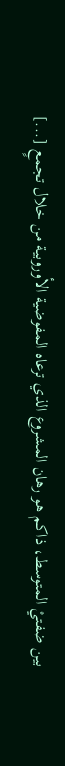بين ضفتيْ المتوسط، ذاكم هو رهان المشروع الذي ترعاه المفوضية الأوروبية من خلال تجمعٍ [...]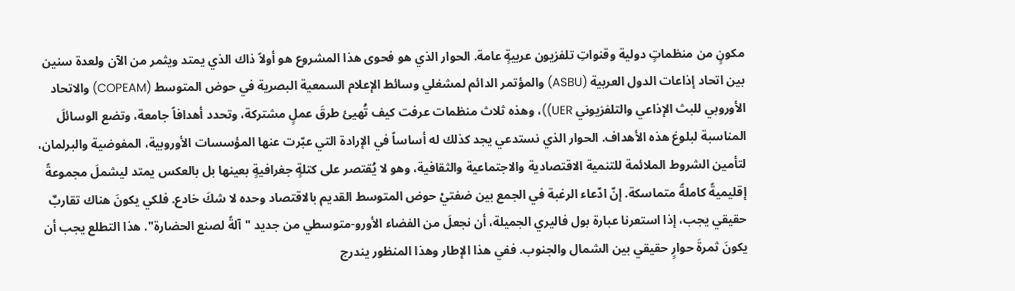مكونٍ من منظماتٍ دولية وقنواتِ تلفزيون عربيةٍ عامة. الحوار الذي هو فحوى هذا المشروع هو أولاً ذاك الذي يمتد ويثمر من الآن ولعدة سنين بين اتحاد إذاعات الدول العربية (ASBU) والمؤتمر الدائم لمشغلي وسائط الإعلام السمعية البصرية في حوض المتوسط (COPEAM) والاتحاد الأوروبي للبث الإذاعي والتلفزيوني UER))، وهذه ثلاث منظمات عرفت كيف تُهيئ طرقَ عملٍ مشتركة، وتحدد أهدافاً جامعة، وتضع الوسائلَ المناسبة لبلوغ هذه الأهداف. الحوار الذي نستدعي يجد كذلك له أساساً في الإرادة التي عبّرت عنها المؤسسات الأوروبية، المفوضية والبرلمان، لتأمين الشروط الملائمة للتنمية الاقتصادية والاجتماعية والثقافية، وهو لا يُقتصر على كتلةٍ جغرافيةٍ بعينها بل بالعكس يمتد ليشملَ مجموعةً إقليميةً كاملةً متماسكة. إنّ ادّعاء الرغبة في الجمع بين ضفتيْ حوض المتوسط القديم بالاقتصاد وحده لا شكَ خادع. فلكي يكونَ هناك تقاربٌ حقيقي يجب، إذا استعرنا عبارة بول فاليري الجميلة، أن نجعلَ من الفضاء الأورو-متوسطي من جديد "آلةً لصنع الحضارة". هذا التطلع يجب أن يكونَ ثمرةَ حوارٍ حقيقي بين الشمال والجنوب. ففي هذا الإطار وهذا المنظور يندرج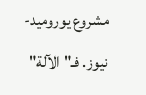مشروع يوروميد-نيوز. فـ"الآلة"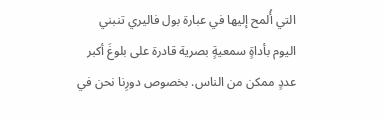التي أُلمح إليها في عبارة بول فاليري تنبني اليوم بأداةٍ سمعيةٍ بصرية قادرة على بلوغَ أكبر عددٍ ممكن من الناس. بخصوص دورِنا نحن في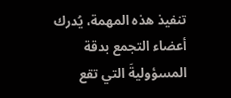تنفيذ هذه المهمة، يُدرك أعضاء التجمع بدقة المسؤوليةَ التي تقع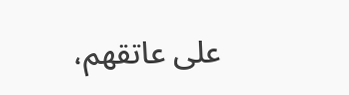على عاتقهم،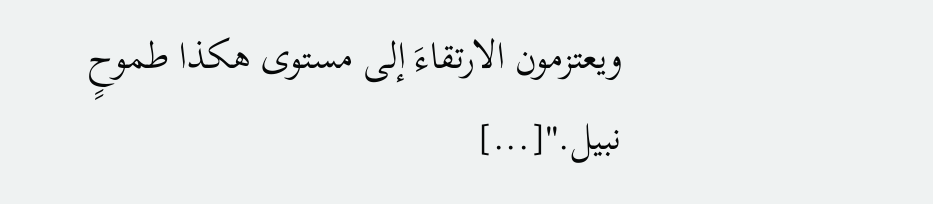ويعتزمون الارتقاءَ إلى مستوى هكذا طموحٍ نبيل."[...]